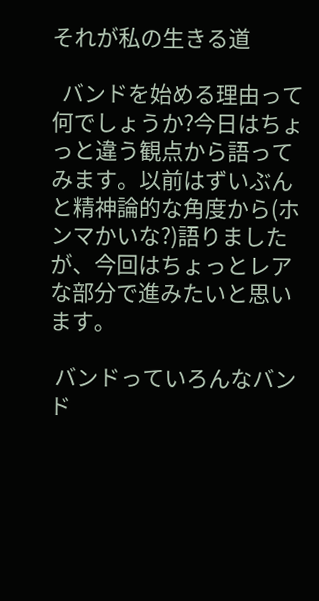それが私の生きる道

  バンドを始める理由って何でしょうか?今日はちょっと違う観点から語ってみます。以前はずいぶんと精神論的な角度から(ホンマかいな?)語りましたが、今回はちょっとレアな部分で進みたいと思います。

 バンドっていろんなバンド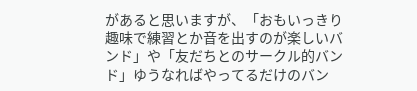があると思いますが、「おもいっきり趣味で練習とか音を出すのが楽しいバンド」や「友だちとのサークル的バンド」ゆうなればやってるだけのバン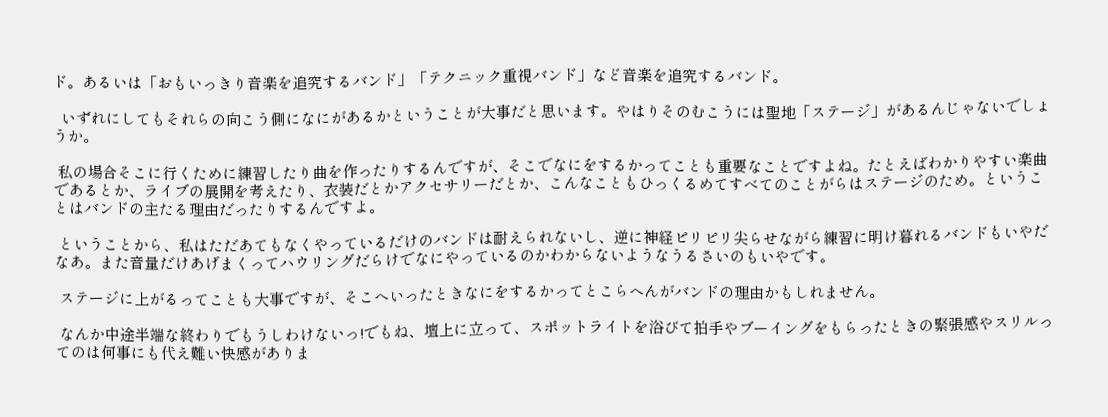ド。あるいは「おもいっきり音楽を追究するバンド」「テクニック重視バンド」など音楽を追究するバンド。

  いずれにしてもそれらの向こう側になにがあるかということが大事だと思います。やはりそのむこうには聖地「ステージ」があるんじゃないでしょうか。

 私の場合そこに行くために練習したり曲を作ったりするんですが、そこでなにをするかってことも重要なことですよね。たとえばわかりやすい楽曲であるとか、ライブの展開を考えたり、衣装だとかアクセサリーだとか、こんなこともひっくるめてすべてのことがらはステージのため。ということはバンドの主たる理由だったりするんですよ。

 ということから、私はただあてもなくやっているだけのバンドは耐えられないし、逆に神経ピリピリ尖らせながら練習に明け暮れるバンドもいやだなあ。また音量だけあげまくってハウリングだらけでなにやっているのかわからないようなうるさいのもいやです。

 ステージに上がるってことも大事ですが、そこへいったときなにをするかってとこらへんがバンドの理由かもしれません。

 なんか中途半端な終わりでもうしわけないっ!でもね、壇上に立って、スポットライトを浴びて拍手やブーイングをもらったときの緊張感やスリルってのは何事にも代え難い快感がありま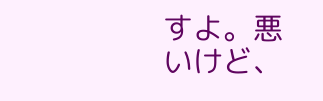すよ。悪いけど、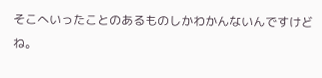そこへいったことのあるものしかわかんないんですけどね。